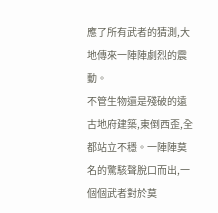應了所有武者的猜測,大地傳來一陣陣劇烈的震動。
不管生物還是殘破的遠古地府建築,東倒西歪,全都站立不穩。一陣陣莫名的驚駭聲脫口而出,一個個武者對於莫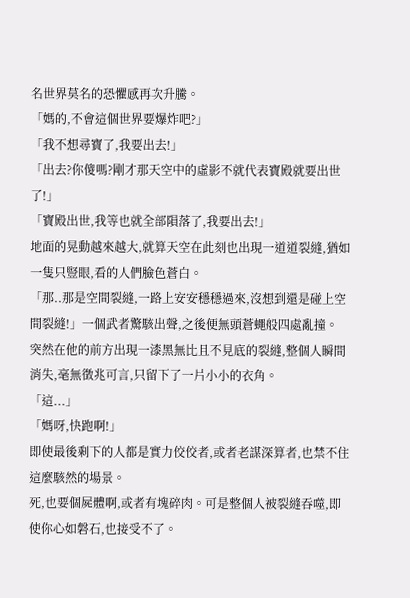名世界莫名的恐懼感再次升騰。
「媽的,不會這個世界要爆炸吧?」
「我不想尋寶了,我要出去!」
「出去?你傻嗎?剛才那天空中的虛影不就代表寶殿就要出世了!」
「寶殿出世,我等也就全部隕落了,我要出去!」
地面的晃動越來越大,就算天空在此刻也出現一道道裂縫,猶如一隻只豎眼,看的人們臉色蒼白。
「那..那是空間裂縫,一路上安安穩穩過來,沒想到還是碰上空間裂縫!」一個武者驚駭出聲,之後便無頭蒼蠅般四處亂撞。
突然在他的前方出現一漆黑無比且不見底的裂縫,整個人瞬間消失,毫無徵兆可言,只留下了一片小小的衣角。
「這...」
「媽呀,快跑啊!」
即使最後剩下的人都是實力佼佼者,或者老謀深算者,也禁不住這麼駭然的場景。
死,也要個屍體啊,或者有塊碎肉。可是整個人被裂縫吞噬,即使你心如磐石,也接受不了。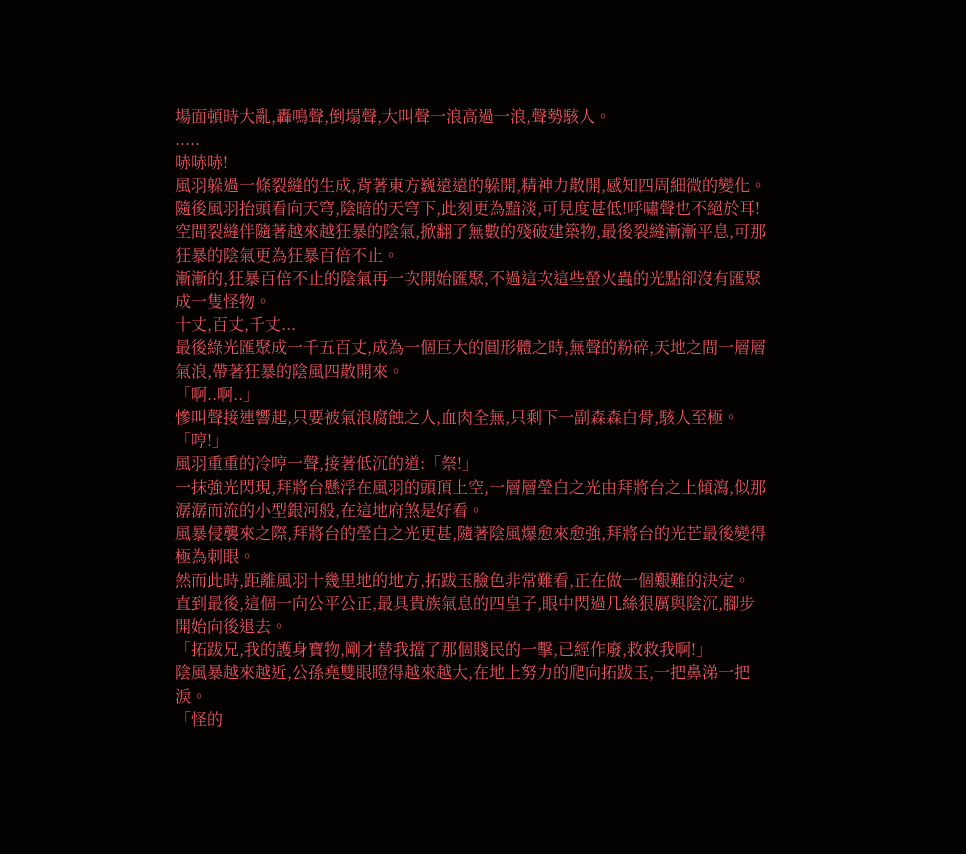場面頓時大亂,轟鳴聲,倒塌聲,大叫聲一浪高過一浪,聲勢駭人。
.....
哧哧哧!
風羽躲過一條裂縫的生成,背著東方巍遠遠的躲開,精神力散開,感知四周細微的變化。
隨後風羽抬頭看向天穹,陰暗的天穹下,此刻更為黯淡,可見度甚低!呼嘯聲也不絕於耳!
空間裂縫伴隨著越來越狂暴的陰氣,掀翻了無數的殘破建築物,最後裂縫漸漸平息,可那狂暴的陰氣更為狂暴百倍不止。
漸漸的,狂暴百倍不止的陰氣再一次開始匯聚,不過這次這些螢火蟲的光點卻沒有匯聚成一隻怪物。
十丈,百丈,千丈...
最後綠光匯聚成一千五百丈,成為一個巨大的圓形體之時,無聲的粉碎,天地之間一層層氣浪,帶著狂暴的陰風四散開來。
「啊..啊..」
慘叫聲接連響起,只要被氣浪腐蝕之人,血肉全無,只剩下一副森森白骨,駭人至極。
「哼!」
風羽重重的冷哼一聲,接著低沉的道:「祭!」
一抹強光閃現,拜將台懸浮在風羽的頭頂上空,一層層瑩白之光由拜將台之上傾瀉,似那潺潺而流的小型銀河般,在這地府煞是好看。
風暴侵襲來之際,拜將台的瑩白之光更甚,隨著陰風爆愈來愈強,拜將台的光芒最後變得極為刺眼。
然而此時,距離風羽十幾里地的地方,拓跋玉臉色非常難看,正在做一個艱難的決定。
直到最後,這個一向公平公正,最具貴族氣息的四皇子,眼中閃過几絲狠厲與陰沉,腳步開始向後退去。
「拓跋兄,我的護身寶物,剛才替我擋了那個賤民的一擊,已經作廢,救救我啊!」
陰風暴越來越近,公孫堯雙眼瞪得越來越大,在地上努力的爬向拓跋玉,一把鼻涕一把淚。
「怪的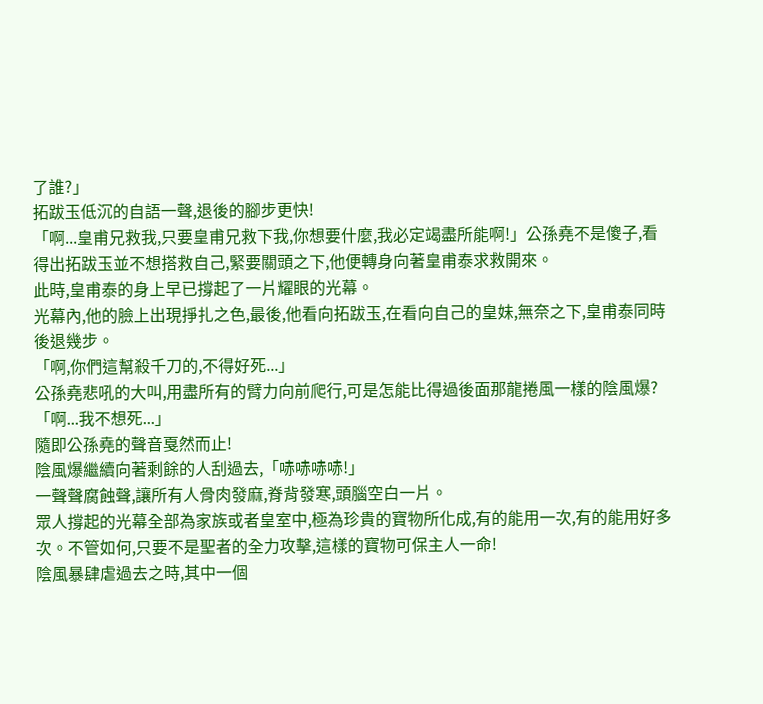了誰?」
拓跋玉低沉的自語一聲,退後的腳步更快!
「啊...皇甫兄救我,只要皇甫兄救下我,你想要什麼,我必定竭盡所能啊!」公孫堯不是傻子,看得出拓跋玉並不想搭救自己,緊要關頭之下,他便轉身向著皇甫泰求救開來。
此時,皇甫泰的身上早已撐起了一片耀眼的光幕。
光幕內,他的臉上出現掙扎之色,最後,他看向拓跋玉,在看向自己的皇妹,無奈之下,皇甫泰同時後退幾步。
「啊,你們這幫殺千刀的,不得好死...」
公孫堯悲吼的大叫,用盡所有的臂力向前爬行,可是怎能比得過後面那龍捲風一樣的陰風爆?
「啊...我不想死...」
隨即公孫堯的聲音戛然而止!
陰風爆繼續向著剩餘的人刮過去,「哧哧哧哧!」
一聲聲腐蝕聲,讓所有人骨肉發麻,脊背發寒,頭腦空白一片。
眾人撐起的光幕全部為家族或者皇室中,極為珍貴的寶物所化成,有的能用一次,有的能用好多次。不管如何,只要不是聖者的全力攻擊,這樣的寶物可保主人一命!
陰風暴肆虐過去之時,其中一個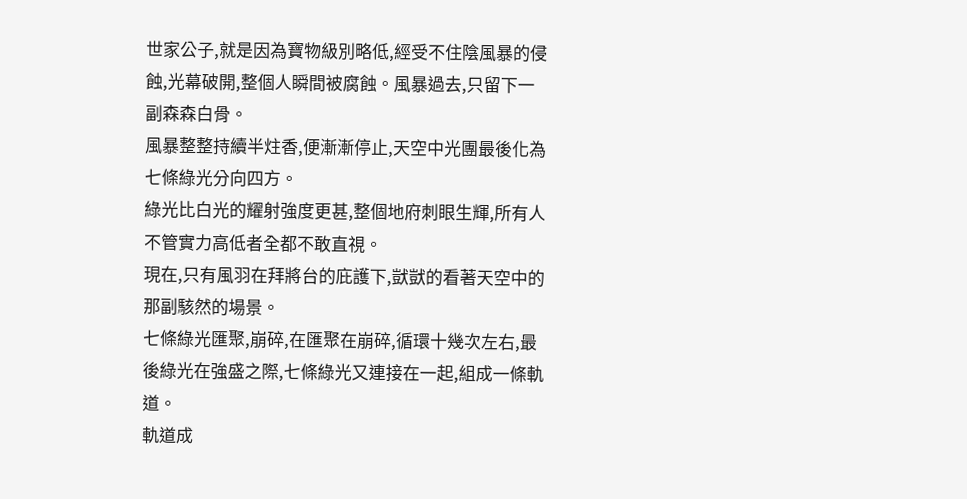世家公子,就是因為寶物級別略低,經受不住陰風暴的侵蝕,光幕破開,整個人瞬間被腐蝕。風暴過去,只留下一副森森白骨。
風暴整整持續半炷香,便漸漸停止,天空中光團最後化為七條綠光分向四方。
綠光比白光的耀射強度更甚,整個地府刺眼生輝,所有人不管實力高低者全都不敢直視。
現在,只有風羽在拜將台的庇護下,獃獃的看著天空中的那副駭然的場景。
七條綠光匯聚,崩碎,在匯聚在崩碎,循環十幾次左右,最後綠光在強盛之際,七條綠光又連接在一起,組成一條軌道。
軌道成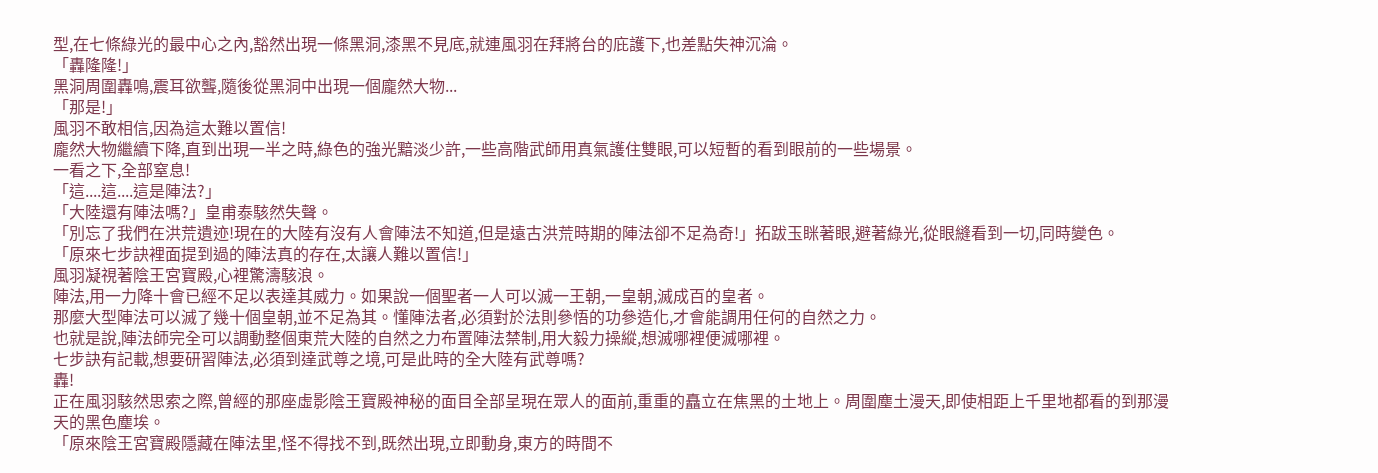型,在七條綠光的最中心之內,豁然出現一條黑洞,漆黑不見底,就連風羽在拜將台的庇護下,也差點失神沉淪。
「轟隆隆!」
黑洞周圍轟鳴,震耳欲聾,隨後從黑洞中出現一個龐然大物...
「那是!」
風羽不敢相信,因為這太難以置信!
龐然大物繼續下降,直到出現一半之時,綠色的強光黯淡少許,一些高階武師用真氣護住雙眼,可以短暫的看到眼前的一些場景。
一看之下,全部窒息!
「這....這....這是陣法?」
「大陸還有陣法嗎?」皇甫泰駭然失聲。
「別忘了我們在洪荒遺迹!現在的大陸有沒有人會陣法不知道,但是遠古洪荒時期的陣法卻不足為奇!」拓跋玉眯著眼,避著綠光,從眼縫看到一切,同時變色。
「原來七步訣裡面提到過的陣法真的存在,太讓人難以置信!」
風羽凝視著陰王宮寶殿,心裡驚濤駭浪。
陣法,用一力降十會已經不足以表達其威力。如果說一個聖者一人可以滅一王朝,一皇朝,滅成百的皇者。
那麼大型陣法可以滅了幾十個皇朝,並不足為其。懂陣法者,必須對於法則參悟的功參造化,才會能調用任何的自然之力。
也就是說,陣法師完全可以調動整個東荒大陸的自然之力布置陣法禁制,用大毅力操縱,想滅哪裡便滅哪裡。
七步訣有記載,想要研習陣法,必須到達武尊之境,可是此時的全大陸有武尊嗎?
轟!
正在風羽駭然思索之際,曾經的那座虛影陰王寶殿神秘的面目全部呈現在眾人的面前,重重的矗立在焦黑的土地上。周圍塵土漫天,即使相距上千里地都看的到那漫天的黑色塵埃。
「原來陰王宮寶殿隱藏在陣法里,怪不得找不到,既然出現,立即動身,東方的時間不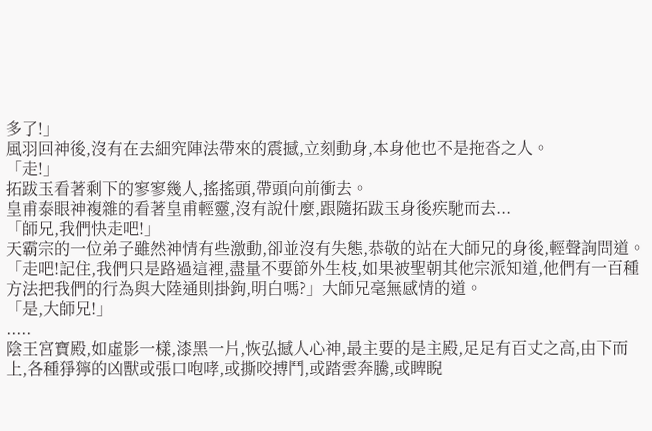多了!」
風羽回神後,沒有在去細究陣法帶來的震撼,立刻動身,本身他也不是拖沓之人。
「走!」
拓跋玉看著剩下的寥寥幾人,搖搖頭,帶頭向前衝去。
皇甫泰眼神複雜的看著皇甫輕靈,沒有說什麼,跟隨拓跋玉身後疾馳而去...
「師兄,我們快走吧!」
天霸宗的一位弟子雖然神情有些激動,卻並沒有失態,恭敬的站在大師兄的身後,輕聲詢問道。
「走吧!記住,我們只是路過這裡,盡量不要節外生枝,如果被聖朝其他宗派知道,他們有一百種方法把我們的行為與大陸通則掛鉤,明白嗎?」大師兄毫無感情的道。
「是,大師兄!」
.....
陰王宮寶殿,如虛影一樣,漆黑一片,恢弘撼人心神,最主要的是主殿,足足有百丈之高,由下而上,各種猙獰的凶獸或張口咆哮,或撕咬搏鬥,或踏雲奔騰,或睥睨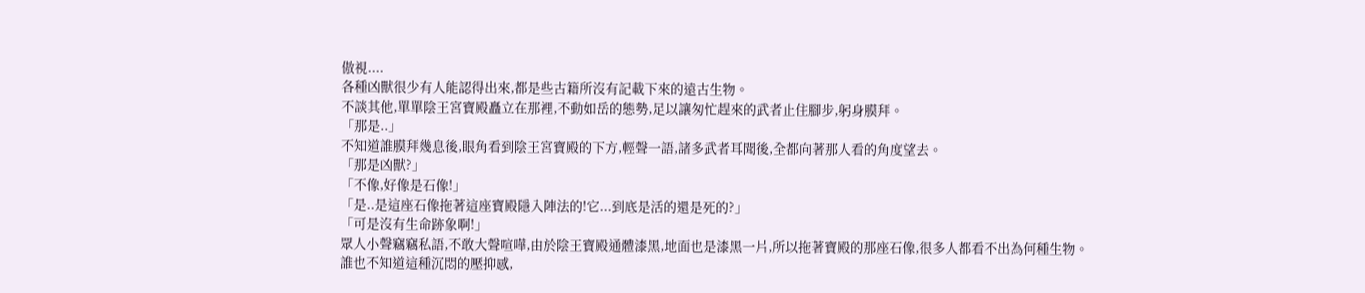傲視....
各種凶獸很少有人能認得出來,都是些古籍所沒有記載下來的遠古生物。
不談其他,單單陰王宮寶殿矗立在那裡,不動如岳的態勢,足以讓匆忙趕來的武者止住腳步,躬身膜拜。
「那是..」
不知道誰膜拜幾息後,眼角看到陰王宮寶殿的下方,輕聲一語,諸多武者耳聞後,全都向著那人看的角度望去。
「那是凶獸?」
「不像,好像是石像!」
「是..是這座石像拖著這座寶殿隱入陣法的!它...到底是活的還是死的?」
「可是沒有生命跡象啊!」
眾人小聲竊竊私語,不敢大聲喧嘩,由於陰王寶殿通體漆黑,地面也是漆黑一片,所以拖著寶殿的那座石像,很多人都看不出為何種生物。
誰也不知道這種沉悶的壓抑感,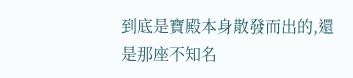到底是寶殿本身散發而出的,還是那座不知名